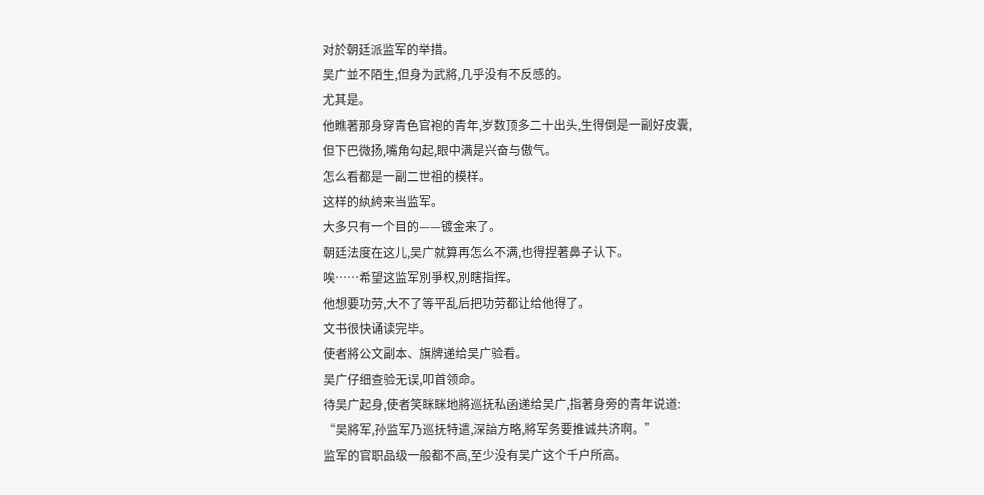对於朝廷派监军的举措。
吴广並不陌生,但身为武將,几乎没有不反感的。
尤其是。
他瞧著那身穿青色官袍的青年,岁数顶多二十出头,生得倒是一副好皮囊,
但下巴微扬,嘴角勾起,眼中满是兴奋与傲气。
怎么看都是一副二世祖的模样。
这样的紈絝来当监军。
大多只有一个目的——镀金来了。
朝廷法度在这儿,吴广就算再怎么不满,也得捏著鼻子认下。
唉……希望这监军別爭权,別瞎指挥。
他想要功劳,大不了等平乱后把功劳都让给他得了。
文书很快诵读完毕。
使者將公文副本、旗牌递给吴广验看。
吴广仔细查验无误,叩首领命。
待吴广起身,使者笑眯眯地將巡抚私函递给吴广,指著身旁的青年说道:
“吴將军,孙监军乃巡抚特遣,深諳方略,將军务要推诚共济啊。”
监军的官职品级一般都不高,至少没有吴广这个千户所高。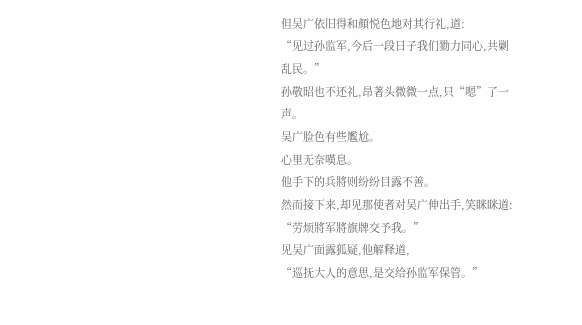但吴广依旧得和顏悦色地对其行礼,道:
“见过孙监军,今后一段日子我们勠力同心,共剿乱民。”
孙敬昭也不还礼,昂著头微微一点,只“嗯”了一声。
吴广脸色有些尷尬。
心里无奈嘆息。
他手下的兵將则纷纷目露不善。
然而接下来,却见那使者对吴广伸出手,笑眯眯道:
“劳烦將军將旗牌交予我。”
见吴广面露狐疑,他解释道,
“巡抚大人的意思,是交给孙监军保管。”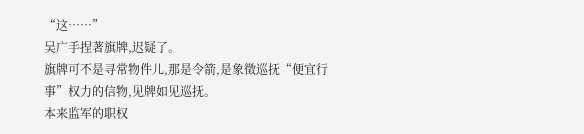“这……”
吴广手捏著旗牌,迟疑了。
旗牌可不是寻常物件儿,那是令箭,是象徵巡抚“便宜行事”权力的信物,见牌如见巡抚。
本来监军的职权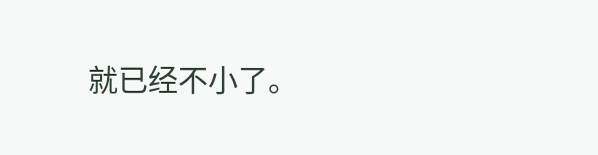就已经不小了。